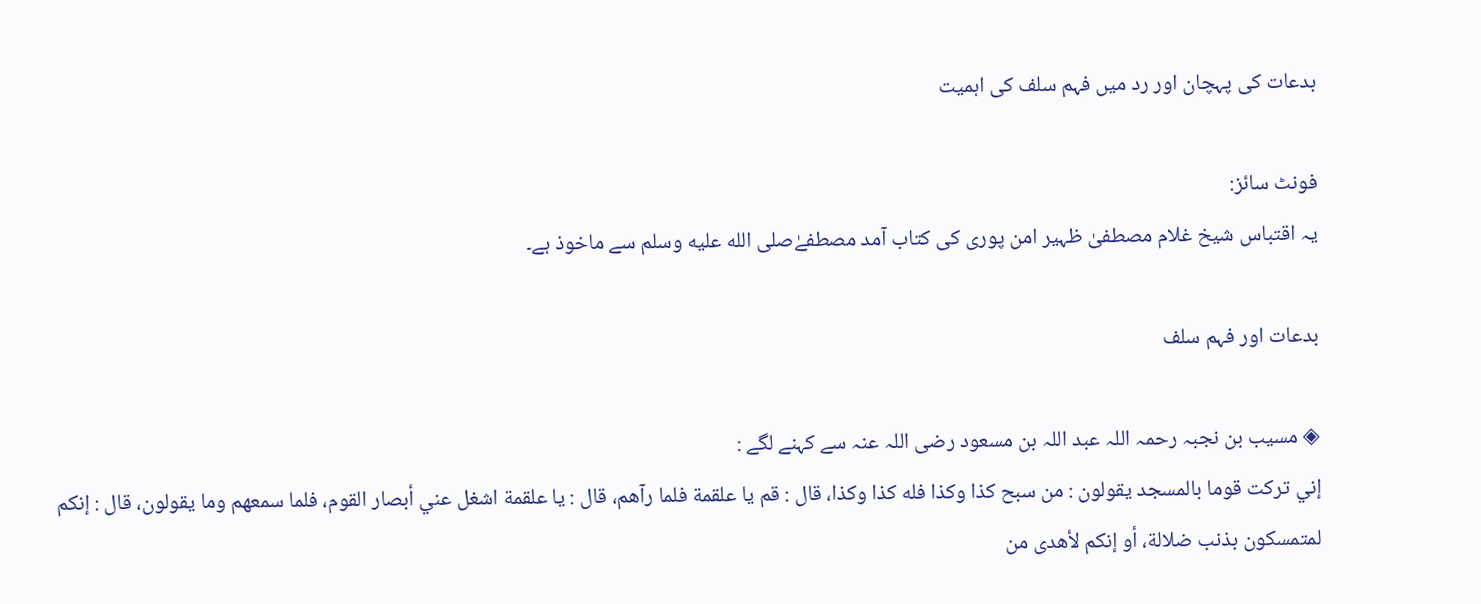بدعات کی پہچان اور رد میں فہم سلف کی اہمیت

فونٹ سائز:
یہ اقتباس شیخ غلام مصطفیٰ ظہیر امن پوری کی کتاب آمد مصطفےٰصلى الله عليه وسلم سے ماخوذ ہے۔

بدعات اور فہم سلف

◈ مسیب بن نجبہ رحمہ اللہ عبد اللہ بن مسعود رضی اللہ عنہ سے کہنے لگے :
إني تركت قوما بالمسجد يقولون : من سبح كذا وكذا فله كذا وكذا، قال : قم يا علقمة فلما رآهم، قال : يا علقمة اشغل عني أبصار القوم، فلما سمعهم وما يقولون، قال : إنكم لمتمسكون بذنب ضلالة، أو إنكم لأهدى من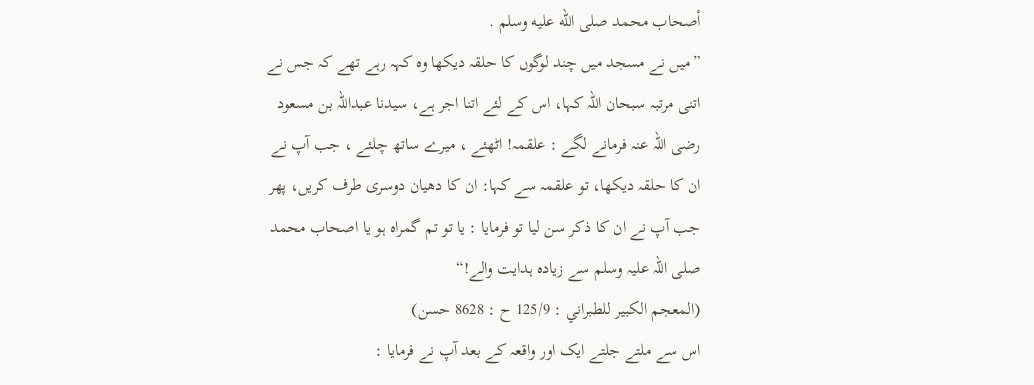أصحاب محمد صلى الله عليه وسلم .
”میں نے مسجد میں چند لوگوں کا حلقہ دیکھا وہ کہہ رہے تھے کہ جس نے اتنی مرتبہ سبحان اللہ کہا، اس کے لئے اتنا اجر ہے، سیدنا عبداللہ بن مسعود رضی اللہ عنہ فرمانے لگے : علقمہ! اٹھئے ، میرے ساتھ چلئے ، جب آپ نے ان کا حلقہ دیکھا، تو علقمہ سے کہا: ان کا دھیان دوسری طرف کریں، پھر جب آپ نے ان کا ذکر سن لیا تو فرمایا : یا تو تم گمراہ ہو یا اصحاب محمد صلی اللہ علیہ وسلم سے زیادہ ہدایت والے!“
(المعجم الكبير للطبراني : 125/9 ح : 8628 حسن)
اس سے ملتے جلتے ایک اور واقعہ کے بعد آپ نے فرمایا :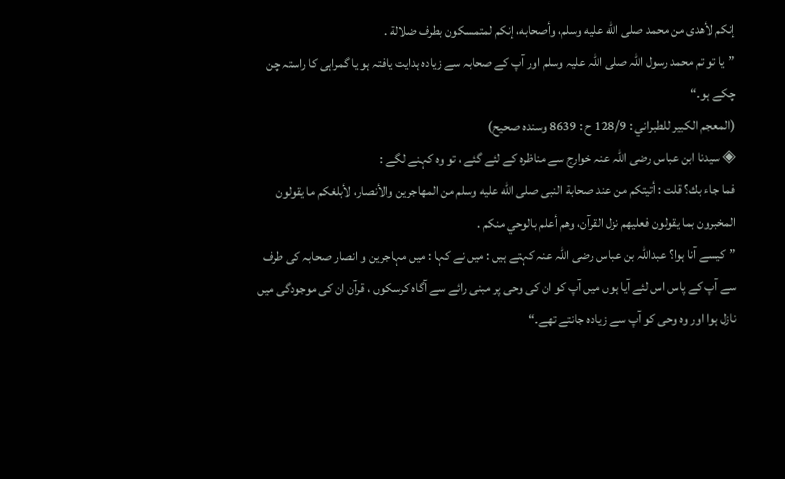إنكم لأهدى من محمد صلى الله عليه وسلم، وأصحابه، إنكم لمتمسكون بطرف ضلالة .
”یا تو تم محمد رسول اللہ صلی اللہ علیہ وسلم اور آپ کے صحابہ سے زیادہ ہدایت یافتہ ہو یا گمراہی کا راستہ چن چکے ہو۔“
(المعجم الكبير للطبراني : 128/9 ح : 8639 وسنده صحيح)
◈ سیدنا ابن عباس رضی اللہ عنہ خوارج سے مناظرہ کے لئے گئے ، تو وہ کہنے لگے :
فما جاء بك؟ قلت : أتيتكم من عند صحابة النبى صلى الله عليه وسلم من المهاجرين والأنصار، لأبلغكم ما يقولون المخبرون بما يقولون فعليهم نزل القرآن، وهم أعلم بالوحي منكم .
”کیسے آنا ہوا؟ عبداللہ بن عباس رضی اللہ عنہ کہتے ہیں : میں نے کہا : میں مہاجرین و انصار صحابہ کی طرف سے آپ کے پاس اس لئے آیا ہوں میں آپ کو ان کی وحی پر مبنی رائے سے آگاہ کرسکوں ، قرآن ان کی موجودگی میں نازل ہوا اور وہ وحی کو آپ سے زیادہ جانتے تھے۔“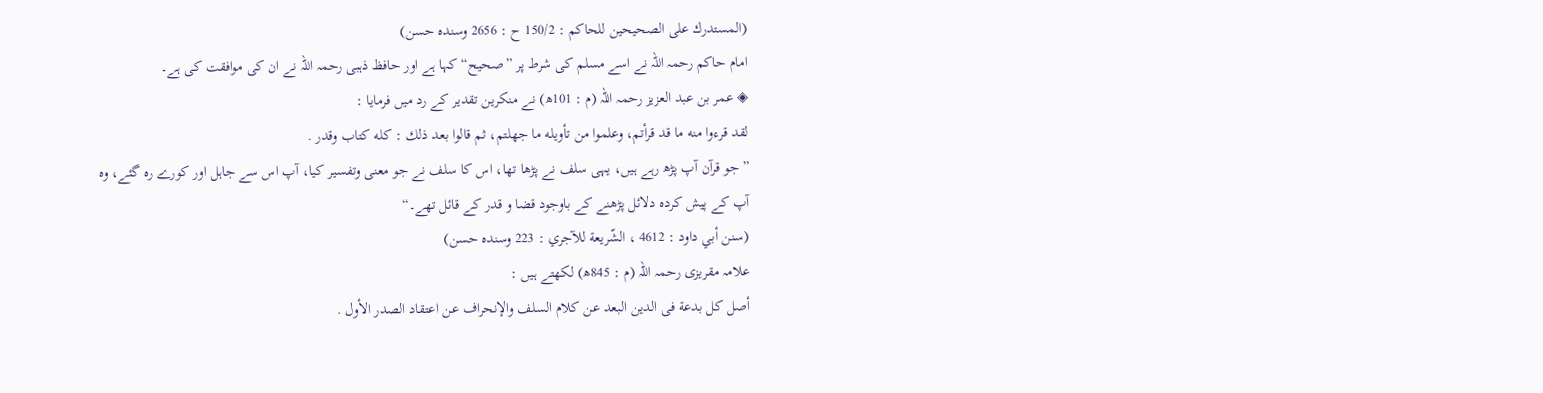(المستدرك على الصحيحين للحاكم : 150/2 ح : 2656 وسنده حسن)
امام حاکم رحمہ اللہ نے اسے مسلم کی شرط پر ”صحیح“ کہا ہے اور حافظ ذہبی رحمہ اللہ نے ان کی موافقت کی ہے۔
◈ عمر بن عبد العزیز رحمہ اللہ (م : 101ھ) نے منکرین تقدیر کے رد میں فرمایا :
لقد قرءوا منه ما قد قرأتم، وعلموا من تأويله ما جهلتم، ثم قالوا بعد ذلك : كله كتاب وقدر .
”جو قرآن آپ پڑھ رہے ہیں، یہی سلف نے پڑھا تھا، اس کا سلف نے جو معنی وتفسیر کیا، آپ اس سے جاہل اور کورے رہ گئے، وہ آپ کے پیش کردہ دلائل پڑھنے کے باوجود قضا و قدر کے قائل تھے۔“
(سنن أبي داود : 4612 ، الشّريعة للآجري : 223 وسنده حسن)
علامہ مقریزی رحمہ اللہ (م : 845ھ) لکھتے ہیں :
أصل كل بدعة فى الدين البعد عن كلام السلف والإنحراف عن اعتقاد الصدر الأول .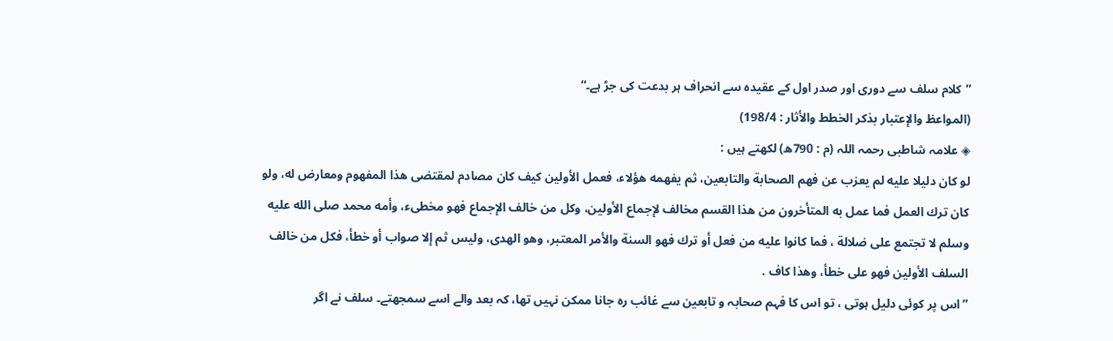”کلام سلف سے دوری اور صدر اول کے عقیدہ سے انحراف ہر بدعت کی جڑ ہے۔“
(المواعظ والإعتبار بذكر الخطط والأثار : 198/4)
◈ علامہ شاطبی رحمہ اللہ (م : 790ھ) لکھتے ہیں :
لو كان دليلا عليه لم يعزب عن فهم الصحابة والتابعين، ثم يفهمه هؤلاء، فعمل الأولين كيف كان مصادم لمقتضى هذا المفهوم ومعارض له، ولو كان ترك العمل فما عمل به المتأخرون من هذا القسم مخالف لإجماع الأولين، وكل من خالف الإجماع فهو مخطىء، وأمه محمد صلى الله عليه وسلم لا تجتمع على ضلالة ، فما كانوا عليه من فعل أو ترك فهو السنة والأمر المعتبر، وهو الهدى، وليس ثم إلا صواب أو خطأ، فكل من خالف السلف الأولين فهو على خطأ، وهذا كاف .
”اس پر کوئی دلیل ہوتی ، تو اس کا فہم صحابہ و تابعین سے غائب رہ جانا ممکن نہیں تھا، کہ بعد والے اسے سمجھتے۔ سلف نے اگر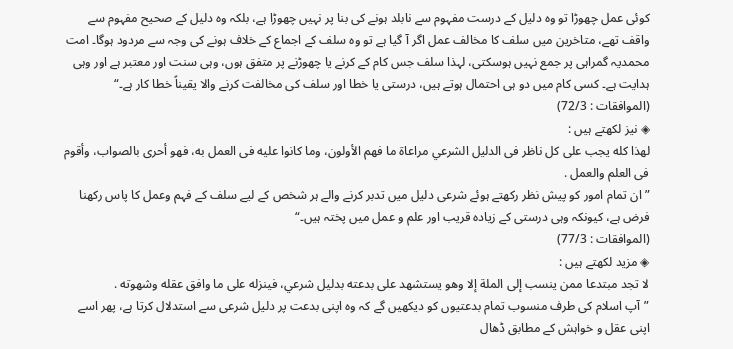کوئی عمل چھوڑا تو وہ دلیل کے درست مفہوم سے نابلد ہونے کی بنا پر نہیں چھوڑا ہے، بلکہ وہ دلیل کے صحیح مفہوم سے واقف تھے، متاخرین میں سلف کا مخالف عمل اگر آ گیا ہے تو وہ سلف کے اجماع کے خلاف ہونے کی وجہ سے مردود ہوگا۔ امت محمدیہ گمراہی پر جمع نہیں ہوسکتی، لہذا سلف جس کام کے کرنے یا چھوڑنے پر متفق ہوں، وہی سنت اور معتبر ہے اور وہی ہدایت ہے۔ کسی کام میں دو ہی احتمال ہوتے ہیں، درستی یا خطا اور سلف کی مخالفت کرنے والا یقیناً خطا کار ہے۔“
(الموافقات : 72/3)
◈ نیز لکھتے ہیں :
لهذا كله يجب على كل ناظر فى الدليل الشرعي مراعاة ما فهم الأولون، وما كانوا عليه فى العمل به، فهو أحرى بالصواب، وأقوم فى العلم والعمل .
”ان تمام امور کو پیش نظر رکھتے ہوئے شرعی دلیل میں تدبر کرنے والے ہر شخص کے لیے سلف کے فہم وعمل کا پاس رکھنا فرض ہے، کیونکہ وہی درستی کے زیادہ قریب اور علم و عمل میں پختہ ہیں۔“
(الموافقات : 77/3)
◈ مزید لکھتے ہیں :
لا تجد مبتدعا ممن ينسب إلى الملة إلا وهو يستشهد على بدعته بدليل شرعي، فينزله على ما وافق عقله وشهوته .
”آپ اسلام کی طرف منسوب تمام بدعتیوں کو دیکھیں گے کہ وہ اپنی بدعت پر دلیل شرعی سے استدلال کرتا ہے، پھر اسے اپنی عقل و خواہش کے مطابق ڈھال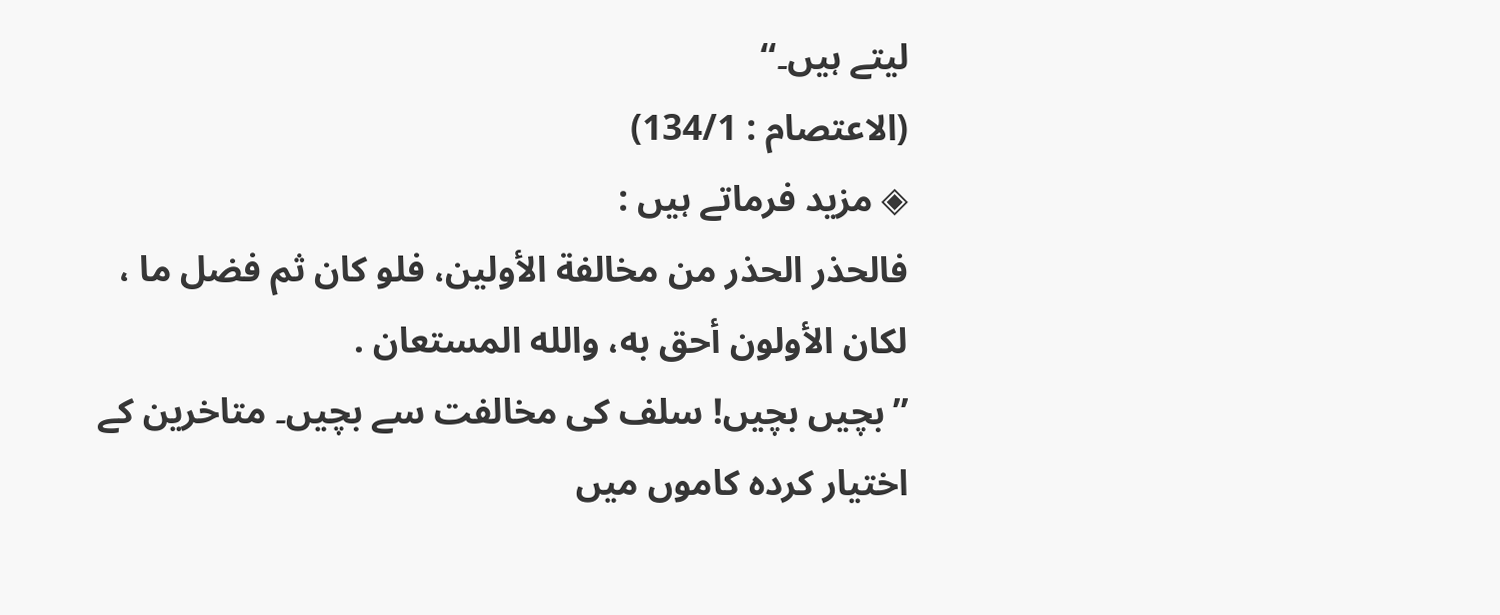لیتے ہیں۔“
(الاعتصام : 134/1)
◈ مزید فرماتے ہیں :
فالحذر الحذر من مخالفة الأولين، فلو كان ثم فضل ما ، لكان الأولون أحق به، والله المستعان .
”بچیں بچیں! سلف کی مخالفت سے بچیں۔ متاخرین کے اختیار کردہ کاموں میں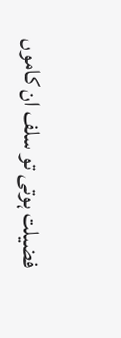فضیلت ہوتی تو سلف ان کاموں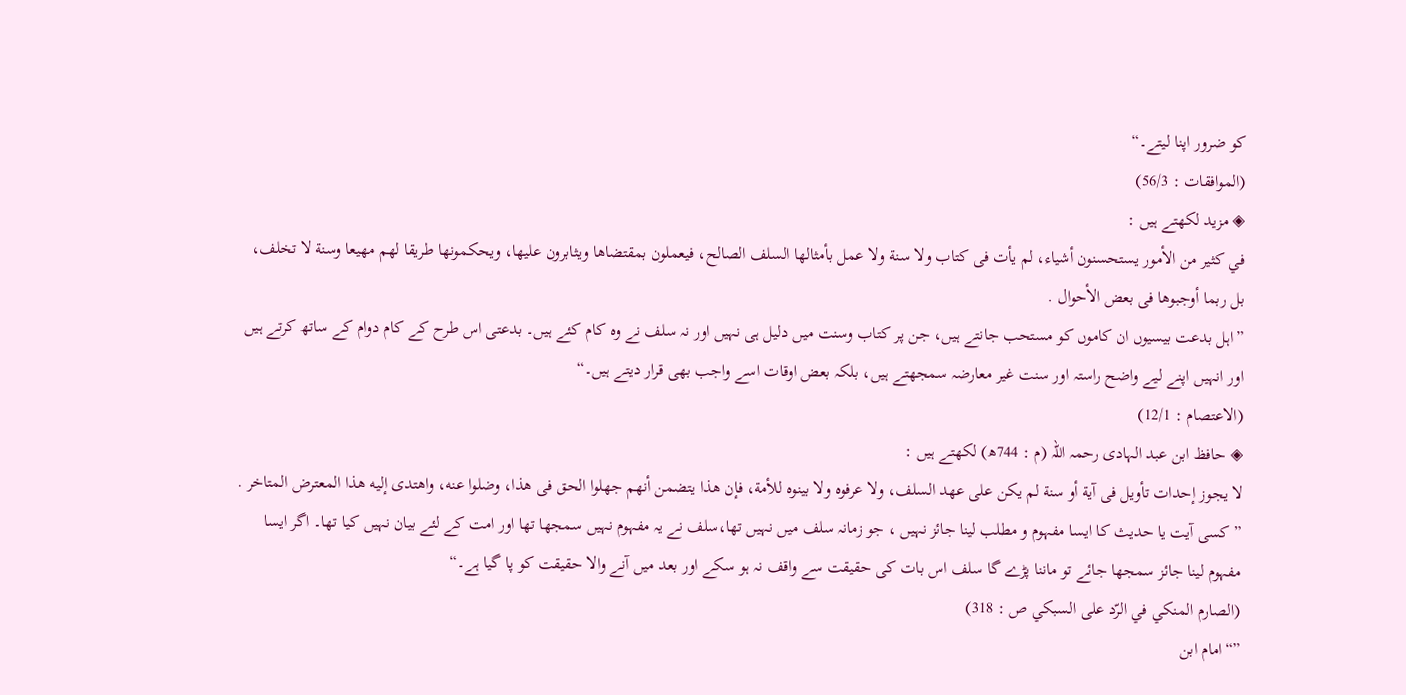کو ضرور اپنا لیتے۔“
(الموافقات : 56/3)
◈ مزید لکھتے ہیں :
في كثير من الأمور يستحسنون أشياء، لم يأت فى كتاب ولا سنة ولا عمل بأمثالها السلف الصالح، فيعملون بمقتضاها ويثابرون عليها، ويحكمونها طريقا لهم مهيعا وسنة لا تخلف، بل ربما أوجبوها فى بعض الأحوال .
”اہل بدعت بیسیوں ان کاموں کو مستحب جانتے ہیں، جن پر کتاب وسنت میں دلیل ہی نہیں اور نہ سلف نے وہ کام کئے ہیں۔ بدعتی اس طرح کے کام دوام کے ساتھ کرتے ہیں اور انہیں اپنے لیے واضح راستہ اور سنت غیر معارضہ سمجھتے ہیں، بلکہ بعض اوقات اسے واجب بھی قرار دیتے ہیں۔“
(الاعتصام : 12/1)
◈ حافظ ابن عبد الہادی رحمہ اللہ (م : 744ھ) لکھتے ہیں :
لا يجوز إحدات تأويل فى آية أو سنة لم يكن على عهد السلف، ولا عرفوه ولا بينوه للأمة، فإن هذا يتضمن أنهم جهلوا الحق فى هذا، وضلوا عنه، واهتدى إليه هذا المعترض المتاخر .
”کسی آیت یا حدیث کا ایسا مفہوم و مطلب لینا جائز نہیں ، جو زمانہ سلف میں نہیں تھا،سلف نے یہ مفہوم نہیں سمجھا تھا اور امت کے لئے بیان نہیں کیا تھا۔ اگر ایسا مفہوم لینا جائز سمجھا جائے تو ماننا پڑے گا سلف اس بات کی حقیقت سے واقف نہ ہو سکے اور بعد میں آنے والا حقیقت کو پا گیا ہے۔“
(الصارم المنكي في الرّد على السبكي ص : 318)
”“امام ابن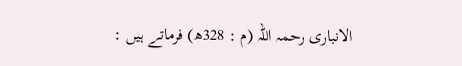الانباری رحمہ اللہ (م : 328ھ) فرماتے ہیں :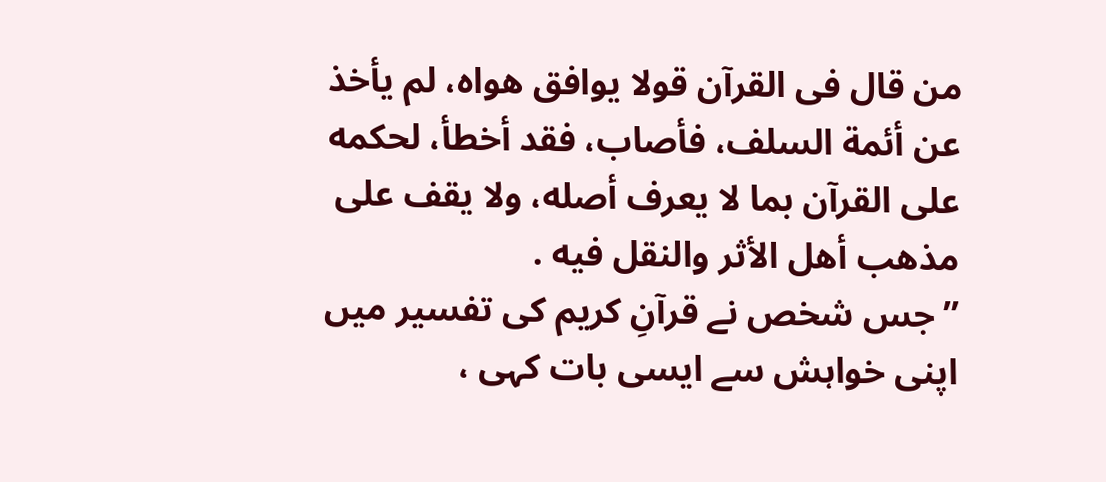من قال فى القرآن قولا يوافق هواه، لم يأخذ عن أئمة السلف، فأصاب، فقد أخطأ، لحكمه على القرآن بما لا يعرف أصله، ولا يقف على مذهب أهل الأثر والنقل فيه .
”جس شخص نے قرآنِ کریم کی تفسیر میں اپنی خواہش سے ایسی بات کہی ،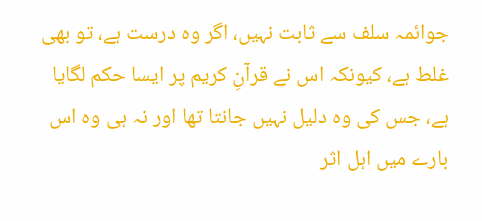جوائمہ سلف سے ثابت نہیں، اگر وہ درست ہے، تو بھی غلط ہے، کیونکہ اس نے قرآنِ کریم پر ایسا حکم لگایا ہے، جس کی وہ دلیل نہیں جانتا تھا اور نہ ہی وہ اس بارے میں اہل اثر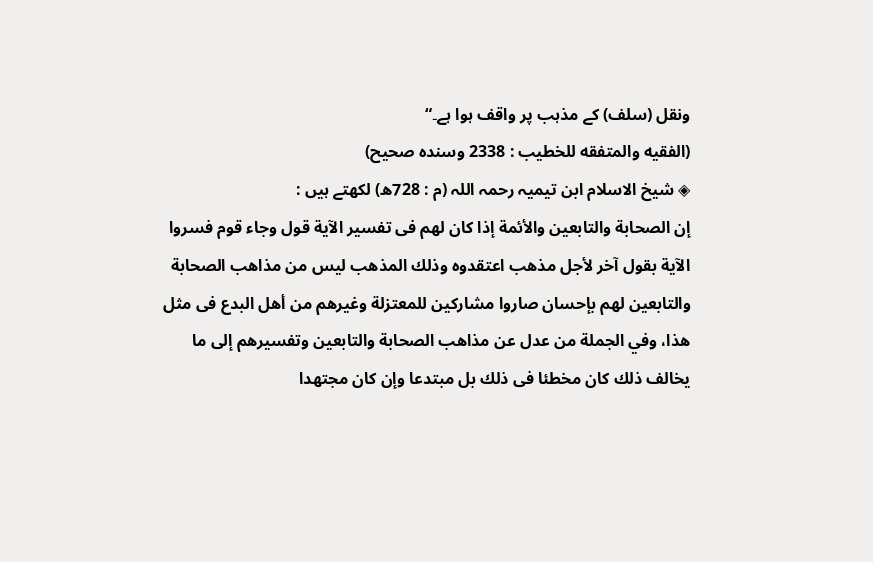ونقل (سلف) کے مذہب پر واقف ہوا ہے۔“
(الفقيه والمتفقه للخطيب : 2338 وسنده صحيح)
◈ شیخ الاسلام ابن تیمیہ رحمہ اللہ (م : 728ھ) لکھتے ہیں :
إن الصحابة والتابعين والأئمة إذا كان لهم فى تفسير الآية قول وجاء قوم فسروا الآية بقول آخر لأجل مذهب اعتقدوه وذلك المذهب ليس من مذاهب الصحابة والتابعين لهم بإحسان صاروا مشاركين للمعتزلة وغيرهم من أهل البدع فى مثل هذا، وفي الجملة من عدل عن مذاهب الصحابة والتابعين وتفسيرهم إلى ما يخالف ذلك كان مخطئا فى ذلك بل مبتدعا وإن كان مجتهدا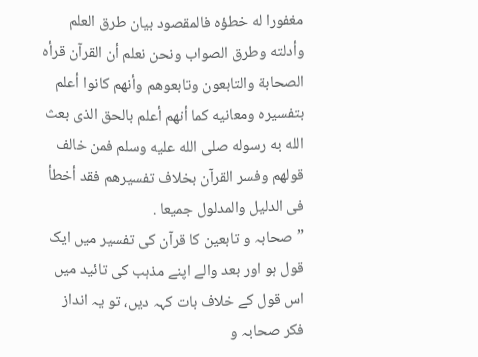مغفورا له خطؤه فالمقصود بيان طرق العلم وأدلته وطرق الصواب ونحن نعلم أن القرآن قرأه الصحابة والتابعون وتابعوهم وأنهم كانوا أعلم بتفسيره ومعانيه كما أنهم أعلم بالحق الذى بعث الله به رسوله صلى الله عليه وسلم فمن خالف قولهم وفسر القرآن بخلاف تفسيرهم فقد أخطأ فى الدليل والمدلول جميعا .
”صحابہ و تابعین کا قرآن کی تفسیر میں ایک قول ہو اور بعد والے اپنے مذہب کی تائید میں اس قول کے خلاف بات کہہ دیں، تو یہ انداز فکر صحابہ و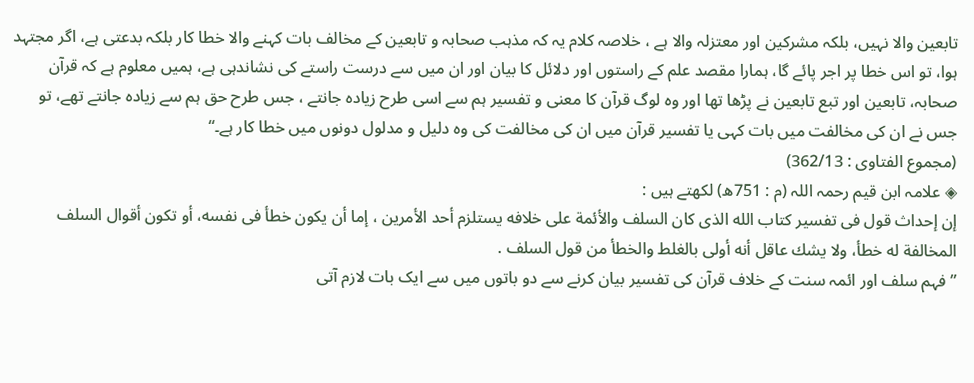تابعین والا نہیں، بلکہ مشرکین اور معتزلہ والا ہے ، خلاصہ کلام یہ کہ مذہب صحابہ و تابعین کے مخالف بات کہنے والا خطا کار بلکہ بدعتی ہے، اگر مجتہد ہوا، تو اس خطا پر اجر پائے گا، ہمارا مقصد علم کے راستوں اور دلائل کا بیان اور ان میں سے درست راستے کی نشاندہی ہے، ہمیں معلوم ہے کہ قرآن صحابہ، تابعین اور تبع تابعین نے پڑھا تھا اور وہ لوگ قرآن کا معنی و تفسیر ہم سے اسی طرح زیادہ جانتے ، جس طرح حق ہم سے زیادہ جانتے تھے، تو جس نے ان کی مخالفت میں بات کہی یا تفسیر قرآن میں ان کی مخالفت کی وہ دلیل و مدلول دونوں میں خطا کار ہے۔“
(مجموع الفتاوى : 362/13)
◈ علامہ ابن قیم رحمہ اللہ (م : 751ھ) لکھتے ہیں :
إن إحداث قول فى تفسير كتاب الله الذى كان السلف والأئمة على خلافه يستلزم أحد الأمرين ، إما أن يكون خطأ فى نفسه، أو تكون أقوال السلف المخالفة له خطأ، ولا يشك عاقل أنه أولى بالغلط والخطأ من قول السلف .
”فہم سلف اور ائمہ سنت کے خلاف قرآن کی تفسیر بیان کرنے سے دو باتوں میں سے ایک بات لازم آتی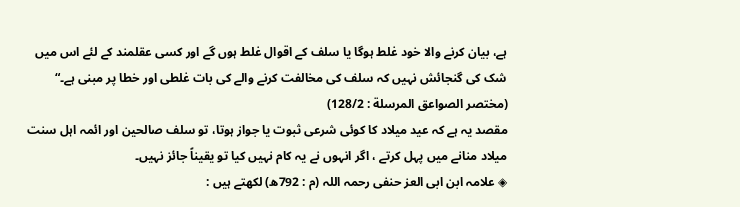ہے، بیان کرنے والا خود غلط ہوگا یا سلف کے اقوال غلط ہوں گے اور کسی عقلمند کے لئے اس میں شک کی گنجائش نہیں کہ سلف کی مخالفت کرنے والے کی بات غلطی اور خطا پر مبنی ہے۔“
(مختصر الصواعق المرسلة : 128/2)
مقصد یہ ہے کہ عید میلاد کا کوئی شرعی ثبوت یا جواز ہوتا، تو سلف صالحین اور ائمہ اہل سنت میلاد منانے میں پہل کرتے ، اگر انہوں نے یہ کام نہیں کیا تو یقیناً جائز نہیں۔
◈ علامہ ابن ابی العز حنفی رحمہ اللہ (م : 792ھ) لکھتے ہیں :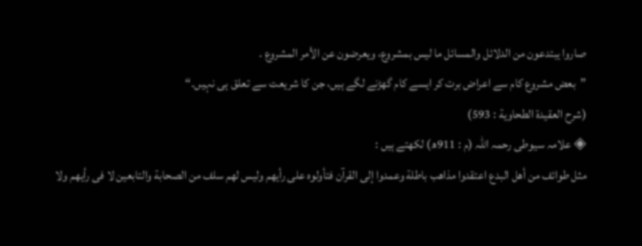صاروا يبتدعون من الدلائل والمسائل ما ليس بمشروع، ويعرضون عن الأمر المشروع .
”بعض مشروع کام سے اعراض برت کر ایسے کام گھڑنے لگے ہیں، جن کا شریعت سے تعلق ہی نہیں۔“
(شرح العقيدة الطحاوية : 593)
◈ علامہ سیوطی رحمہ اللہ (م : 911ھ) لکھتے ہیں :
مثل طوائف من أهل البدع اعتقدوا مذاهب باطلة وعمدوا إلى القرآن فتأولوه على رأيهم وليس لهم سلف من الصحابة والتابعين لا فى رأيهم ولا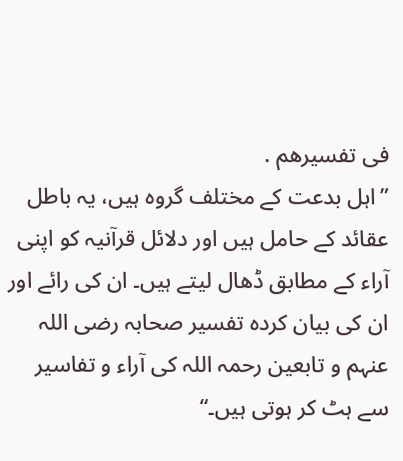فى تفسيرهم .
”اہل بدعت کے مختلف گروہ ہیں، یہ باطل عقائد کے حامل ہیں اور دلائل قرآنیہ کو اپنی آراء کے مطابق ڈھال لیتے ہیں۔ ان کی رائے اور ان کی بیان کردہ تفسیر صحابہ رضی اللہ عنہم و تابعین رحمہ اللہ کی آراء و تفاسیر سے ہٹ کر ہوتی ہیں۔“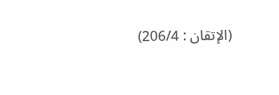(الإتقان : 206/4)